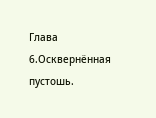Глава 6.Осквернённая пустошь.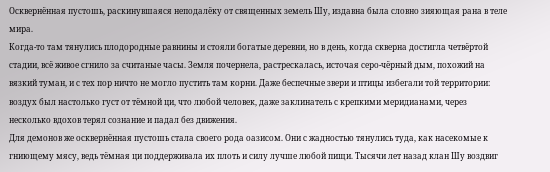Осквернённая пустошь, раскинувшаяся неподалёку от священных земель Шу, издавна была словно зияющая рана в теле мира.
Когда-то там тянулись плодородные равнины и стояли богатые деревни, но в день, когда скверна достигла четвёртой стадии, всё живое сгнило за считаные часы. Земля почернела, растрескалась, источая серо-чёрный дым, похожий на вязкий туман, и с тех пор ничто не могло пустить там корни. Даже беспечные звери и птицы избегали той территории: воздух был настолько густ от тёмной ци, что любой человек, даже заклинатель с крепкими меридианами, через несколько вдохов терял сознание и падал без движения.
Для демонов же осквернённая пустошь стала своего рода оазисом. Они с жадностью тянулись туда, как насекомые к гниющему мясу, ведь тёмная ци поддерживала их плоть и силу лучше любой пищи. Тысячи лет назад клан Шу воздвиг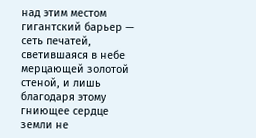над этим местом гигантский барьер — сеть печатей, светившаяся в небе мерцающей золотой стеной, и лишь благодаря этому гниющее сердце земли не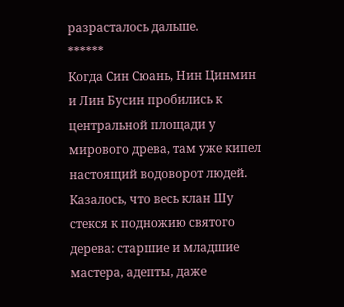разрасталось дальше.
******
Когда Син Сюань, Нин Цинмин и Лин Бусин пробились к центральной площади у мирового древа, там уже кипел настоящий водоворот людей. Казалось, что весь клан Шу стекся к подножию святого дерева: старшие и младшие мастера, адепты, даже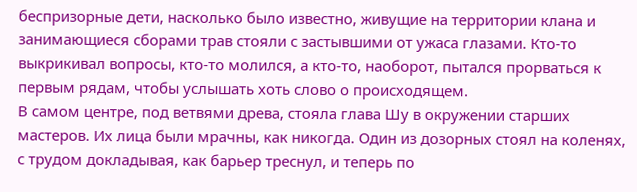беспризорные дети, насколько было известно, живущие на территории клана и занимающиеся сборами трав стояли с застывшими от ужаса глазами. Кто-то выкрикивал вопросы, кто-то молился, а кто-то, наоборот, пытался прорваться к первым рядам, чтобы услышать хоть слово о происходящем.
В самом центре, под ветвями древа, стояла глава Шу в окружении старших мастеров. Их лица были мрачны, как никогда. Один из дозорных стоял на коленях, с трудом докладывая, как барьер треснул, и теперь по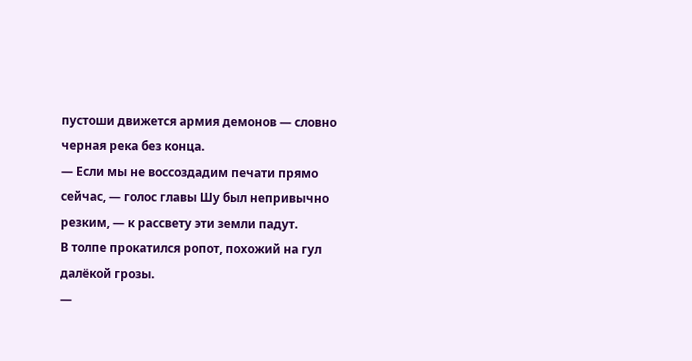пустоши движется армия демонов — словно черная река без конца.
— Если мы не воссоздадим печати прямо сейчас, — голос главы Шу был непривычно резким, — к рассвету эти земли падут.
В толпе прокатился ропот, похожий на гул далёкой грозы.
—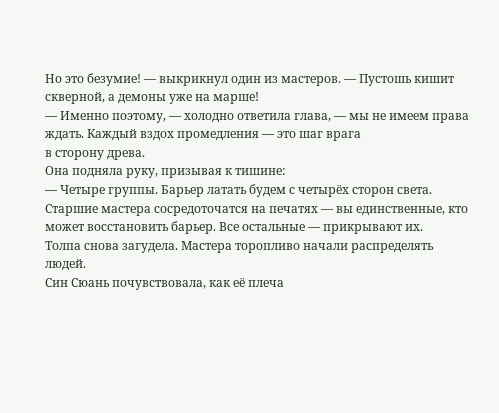Но это безумие! — выкрикнул один из мастеров. — Пустошь кишит скверной, а демоны уже на марше!
— Именно поэтому, — холодно ответила глава, — мы не имеем права ждать. Каждый вздох промедления — это шаг врага
в сторону древа.
Она подняла руку, призывая к тишине:
— Четыре группы. Барьер латать будем с четырёх сторон света. Старшие мастера сосредоточатся на печатях — вы единственные, кто может восстановить барьер. Все остальные — прикрывают их.
Толпа снова загудела. Мастера торопливо начали распределять людей.
Син Сюань почувствовала, как её плеча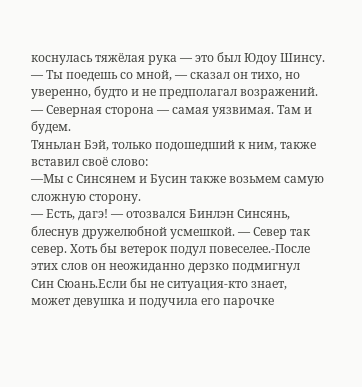коснулась тяжёлая рука — это был Юдоу Шинсу.
— Ты поедешь со мной, — сказал он тихо, но уверенно, будто и не предполагал возражений. — Северная сторона — самая уязвимая. Там и будем.
Тяньлан Бэй, только подошедший к ним, также вставил своё слово:
—Мы с Синсянем и Бусин также возьмем самую сложную сторону.
— Есть, дагэ! — отозвался Бинлэн Синсянь, блеснув дружелюбной усмешкой. — Север так север. Хоть бы ветерок подул повеселее.-После этих слов он неожиданно дерзко подмигнул Син Сюань.Если бы не ситуация-кто знает, может девушка и подучила его парочке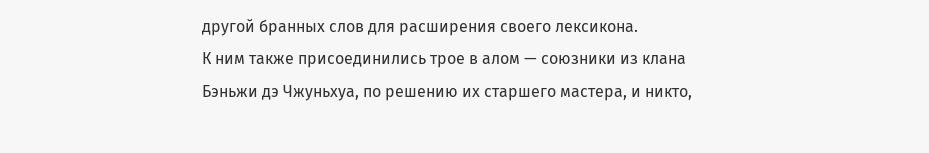другой бранных слов для расширения своего лексикона.
К ним также присоединились трое в алом — союзники из клана Бэньжи дэ Чжуньхуа, по решению их старшего мастера, и никто,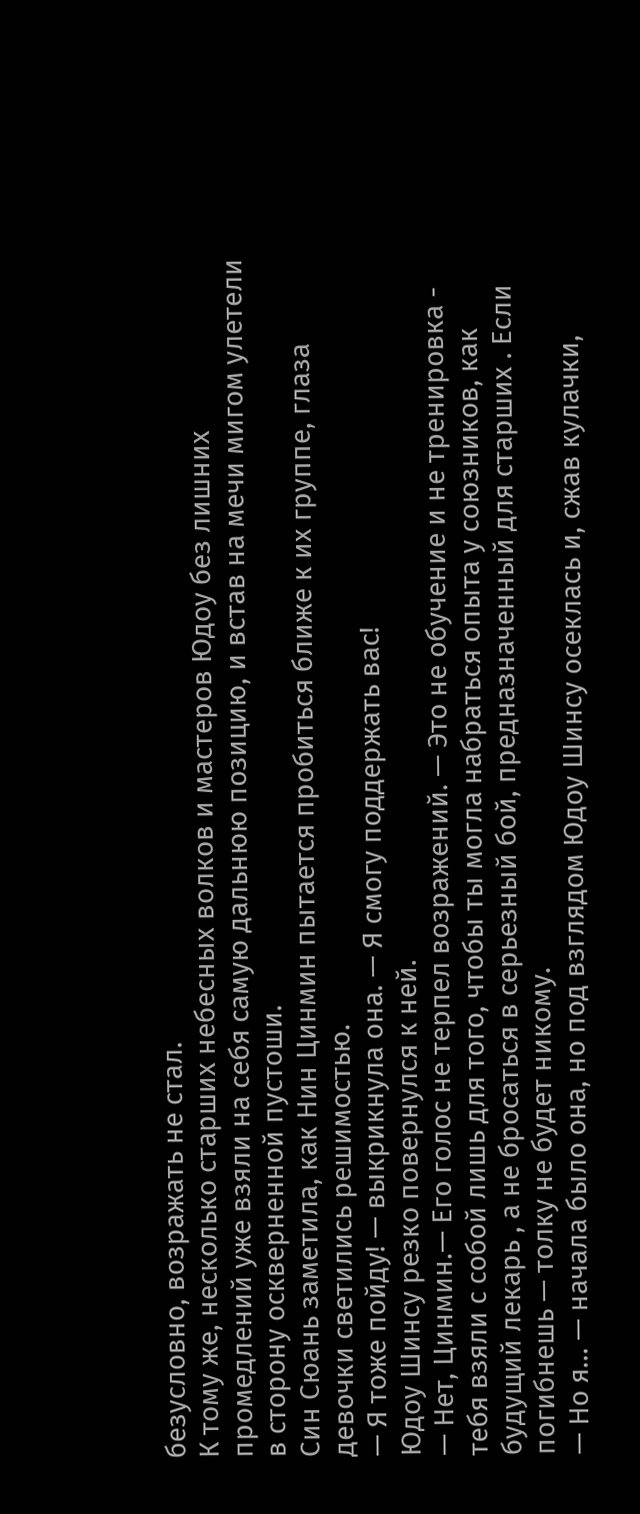безусловно, возражать не стал.
К тому же, несколько старших небесных волков и мастеров Юдоу без лишних промедлений уже взяли на себя самую дальнюю позицию, и встав на мечи мигом улетели в сторону оскверненной пустоши.
Син Сюань заметила, как Нин Цинмин пытается пробиться ближе к их группе, глаза девочки светились решимостью.
— Я тоже пойду! — выкрикнула она. — Я смогу поддержать вас!
Юдоу Шинсу резко повернулся к ней.
— Нет, Цинмин.— Его голос не терпел возражений. — Это не обучение и не тренировка - тебя взяли с собой лишь для того, чтобы ты могла набраться опыта у союзников, как будущий лекарь , а не бросаться в серьезный бой, предназначенный для старших . Если погибнешь — толку не будет никому.
— Но я... — начала было она, но под взглядом Юдоу Шинсу осеклась и, сжав кулачки,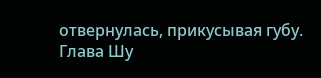отвернулась, прикусывая губу.
Глава Шу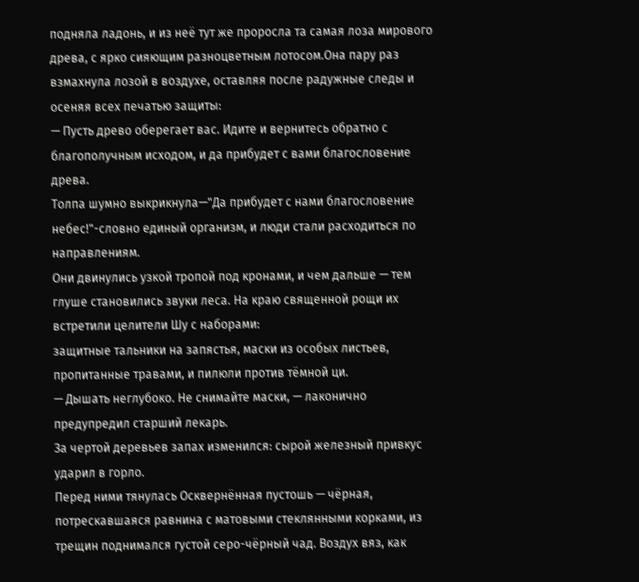подняла ладонь, и из неё тут же проросла та самая лоза мирового древа, с ярко сияющим разноцветным лотосом.Она пару раз взмахнула лозой в воздухе, оставляя после радужные следы и осеняя всех печатью защиты:
— Пусть древо оберегает вас. Идите и вернитесь обратно с благополучным исходом, и да прибудет с вами благословение древа.
Толпа шумно выкрикнула—"Да прибудет с нами благословение небес!"-словно единый организм, и люди стали расходиться по направлениям.
Они двинулись узкой тропой под кронами, и чем дальше — тем глуше становились звуки леса. На краю священной рощи их встретили целители Шу с наборами:
защитные тальники на запястья, маски из особых листьев, пропитанные травами, и пилюли против тёмной ци.
— Дышать неглубоко. Не снимайте маски, — лаконично предупредил старший лекарь.
За чертой деревьев запах изменился: сырой железный привкус ударил в горло.
Перед ними тянулась Осквернённая пустошь — чёрная, потрескавшаяся равнина с матовыми стеклянными корками, из трещин поднимался густой серо-чёрный чад. Воздух вяз, как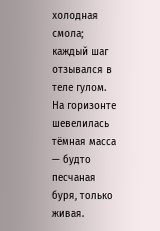холодная смола; каждый шаг отзывался в теле гулом. На горизонте шевелилась тёмная масса — будто песчаная буря, только живая.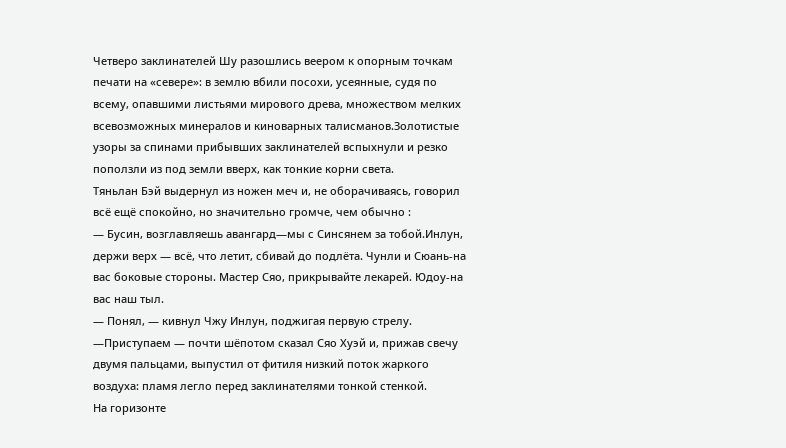Четверо заклинателей Шу разошлись веером к опорным точкам печати на «севере»: в землю вбили посохи, усеянные, судя по всему, опавшими листьями мирового древа, множеством мелких всевозможных минералов и киноварных талисманов.Золотистые узоры за спинами прибывших заклинателей вспыхнули и резко поползли из под земли вверх, как тонкие корни света.
Тяньлан Бэй выдернул из ножен меч и, не оборачиваясь, говорил всё ещё спокойно, но значительно громче, чем обычно :
— Бусин, возглавляешь авангард—мы с Синсянем за тобой.Инлун, держи верх — всё, что летит, сбивай до подлёта. Чунли и Сюань-на вас боковые стороны. Мастер Сяо, прикрывайте лекарей. Юдоу-на вас наш тыл.
— Понял, — кивнул Чжу Инлун, поджигая первую стрелу.
—Приступаем — почти шёпотом сказал Сяо Хуэй и, прижав свечу двумя пальцами, выпустил от фитиля низкий поток жаркого воздуха: пламя легло перед заклинателями тонкой стенкой.
На горизонте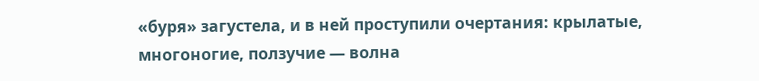«буря» загустела, и в ней проступили очертания: крылатые, многоногие, ползучие — волна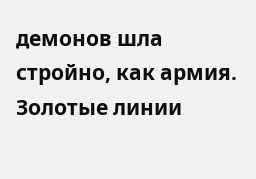демонов шла стройно, как армия. Золотые линии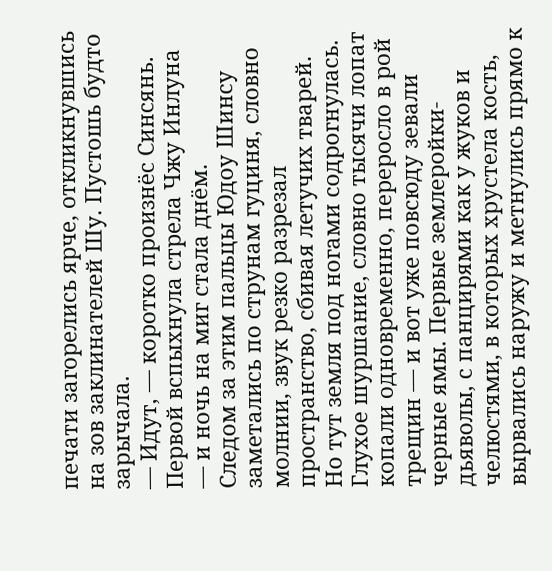печати загорелись ярче, откликнувшись на зов заклинателей Шу. Пустошь будто зарычала.
— Идут, — коротко произнёс Синсянь.
Первой вспыхнула стрела Чжу Инлуна — и ночь на миг стала днём.
Следом за этим пальцы Юдоу Шинсу заметались по струнам гуциня, словно молнии, звук резко разрезал пространство, сбивая летучих тварей.
Но тут земля под ногами содрогнулась. Глухое шуршание, словно тысячи лопат копали одновременно, переросло в рой трещин — и вот уже повсюду зевали черные ямы. Первые землеройки-дьяволы, с панцирями как у жуков и челюстями, в которых хрустела кость, вырвались наружу и метнулись прямо к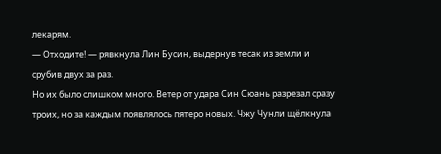лекарям.
— Отходите! — рявкнула Лин Бусин, выдернув тесак из земли и срубив двух за раз.
Но их было слишком много. Ветер от удара Син Сюань разрезал сразу троих, но за каждым появлялось пятеро новых. Чжу Чунли щёлкнула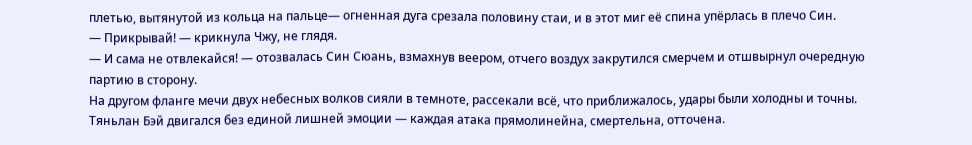плетью, вытянутой из кольца на пальце— огненная дуга срезала половину стаи, и в этот миг её спина упёрлась в плечо Син.
— Прикрывай! — крикнула Чжу, не глядя.
— И сама не отвлекайся! — отозвалась Син Сюань, взмахнув веером, отчего воздух закрутился смерчем и отшвырнул очередную партию в сторону.
На другом фланге мечи двух небесных волков сияли в темноте, рассекали всё, что приближалось, удары были холодны и точны. Тяньлан Бэй двигался без единой лишней эмоции — каждая атака прямолинейна, смертельна, отточена.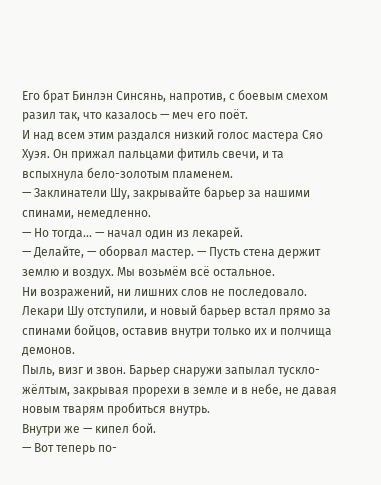Его брат Бинлэн Синсянь, напротив, с боевым смехом разил так, что казалось — меч его поёт.
И над всем этим раздался низкий голос мастера Сяо Хуэя. Он прижал пальцами фитиль свечи, и та вспыхнула бело-золотым пламенем.
— Заклинатели Шу, закрывайте барьер за нашими спинами, немедленно.
— Но тогда... — начал один из лекарей.
— Делайте, — оборвал мастер. — Пусть стена держит землю и воздух. Мы возьмём всё остальное.
Ни возражений, ни лишних слов не последовало. Лекари Шу отступили, и новый барьер встал прямо за спинами бойцов, оставив внутри только их и полчища демонов.
Пыль, визг и звон. Барьер снаружи запылал тускло-жёлтым, закрывая прорехи в земле и в небе, не давая новым тварям пробиться внутрь.
Внутри же — кипел бой.
— Вот теперь по-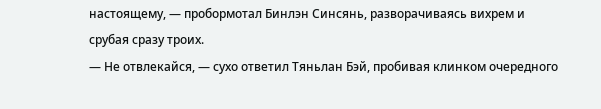настоящему, — пробормотал Бинлэн Синсянь, разворачиваясь вихрем и срубая сразу троих.
— Не отвлекайся, — сухо ответил Тяньлан Бэй, пробивая клинком очередного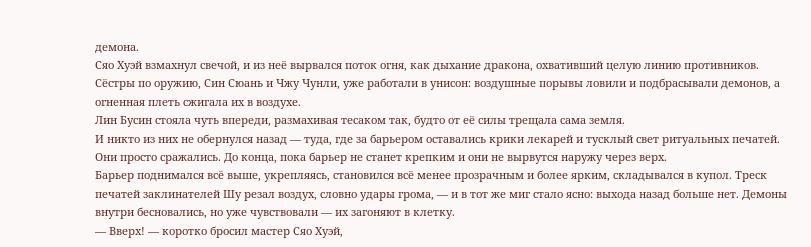демона.
Сяо Хуэй взмахнул свечой, и из неё вырвался поток огня, как дыхание дракона, охвативший целую линию противников.
Сёстры по оружию, Син Сюань и Чжу Чунли, уже работали в унисон: воздушные порывы ловили и подбрасывали демонов, а огненная плеть сжигала их в воздухе.
Лин Бусин стояла чуть впереди, размахивая тесаком так, будто от её силы трещала сама земля.
И никто из них не обернулся назад — туда, где за барьером оставались крики лекарей и тусклый свет ритуальных печатей.
Они просто сражались. До конца, пока барьер не станет крепким и они не вырвутся наружу через верх.
Барьер поднимался всё выше, укрепляясь, становился всё менее прозрачным и более ярким, складывался в купол. Треск печатей заклинателей Шу резал воздух, словно удары грома, — и в тот же миг стало ясно: выхода назад больше нет. Демоны внутри бесновались, но уже чувствовали — их загоняют в клетку.
— Вверх! — коротко бросил мастер Сяо Хуэй,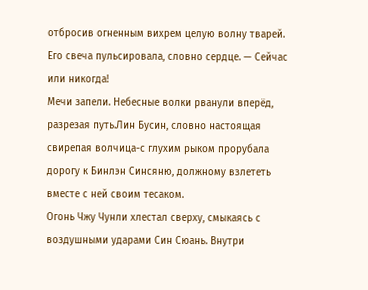отбросив огненным вихрем целую волну тварей. Его свеча пульсировала, словно сердце. — Сейчас или никогда!
Мечи запели. Небесные волки рванули вперёд, разрезая путь.Лин Бусин, словно настоящая свирепая волчица-с глухим рыком прорубала дорогу к Бинлэн Синсяню, должному взлететь вместе с ней своим тесаком.
Огонь Чжу Чунли хлестал сверху, смыкаясь с воздушными ударами Син Сюань. Внутри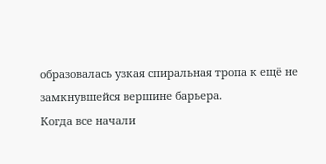образовалась узкая спиральная тропа к ещё не замкнувшейся вершине барьера.
Когда все начали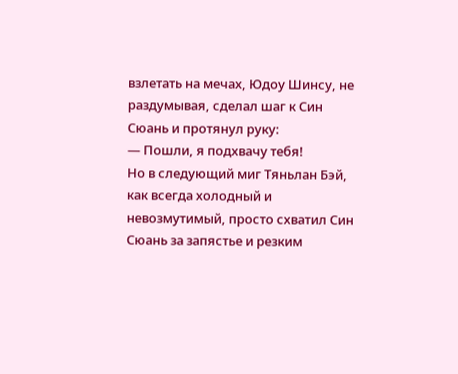взлетать на мечах, Юдоу Шинсу, не раздумывая, сделал шаг к Син Сюань и протянул руку:
— Пошли, я подхвачу тебя!
Но в следующий миг Тяньлан Бэй, как всегда холодный и невозмутимый, просто схватил Син Сюань за запястье и резким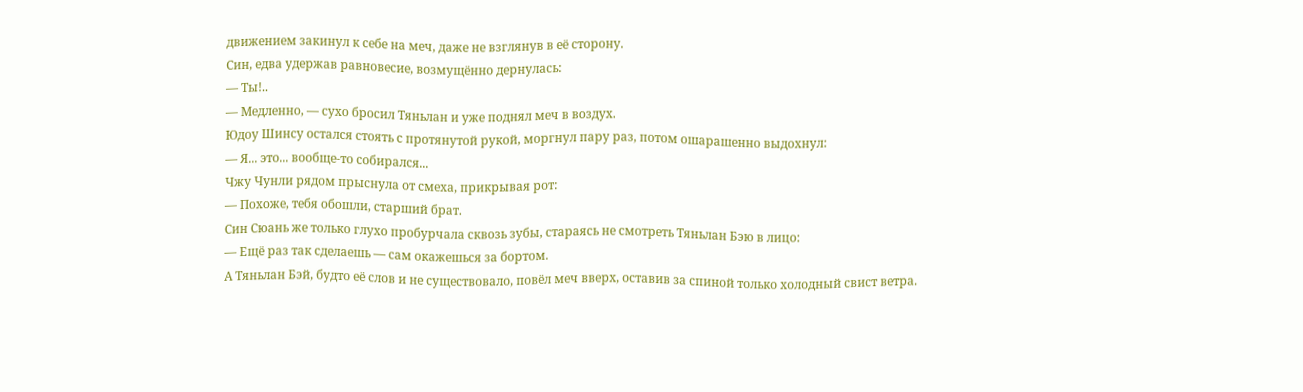движением закинул к себе на меч, даже не взглянув в её сторону.
Син, едва удержав равновесие, возмущённо дернулась:
— Ты!..
— Медленно, — сухо бросил Тяньлан и уже поднял меч в воздух.
Юдоу Шинсу остался стоять с протянутой рукой, моргнул пару раз, потом ошарашенно выдохнул:
— Я... это... вообще-то собирался...
Чжу Чунли рядом прыснула от смеха, прикрывая рот:
— Похоже, тебя обошли, старший брат.
Син Сюань же только глухо пробурчала сквозь зубы, стараясь не смотреть Тяньлан Бэю в лицо:
— Ещё раз так сделаешь — сам окажешься за бортом.
А Тяньлан Бэй, будто её слов и не существовало, повёл меч вверх, оставив за спиной только холодный свист ветра.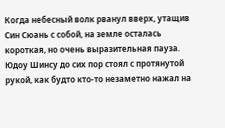Когда небесный волк рванул вверх, утащив Син Сюань с собой, на земле осталась короткая, но очень выразительная пауза.
Юдоу Шинсу до сих пор стоял с протянутой рукой, как будто кто-то незаметно нажал на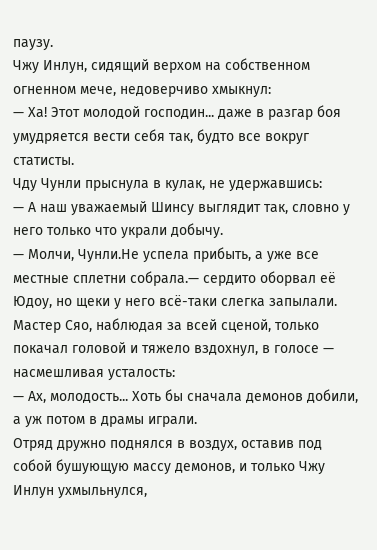паузу.
Чжу Инлун, сидящий верхом на собственном огненном мече, недоверчиво хмыкнул:
— Ха! Этот молодой господин... даже в разгар боя умудряется вести себя так, будто все вокруг статисты.
Чду Чунли прыснула в кулак, не удержавшись:
— А наш уважаемый Шинсу выглядит так, словно у него только что украли добычу.
— Молчи, Чунли.Не успела прибыть, а уже все местные сплетни собрала.— сердито оборвал её Юдоу, но щеки у него всё-таки слегка запылали.
Мастер Сяо, наблюдая за всей сценой, только покачал головой и тяжело вздохнул, в голосе — насмешливая усталость:
— Ах, молодость... Хоть бы сначала демонов добили, а уж потом в драмы играли.
Отряд дружно поднялся в воздух, оставив под собой бушующую массу демонов, и только Чжу Инлун ухмыльнулся,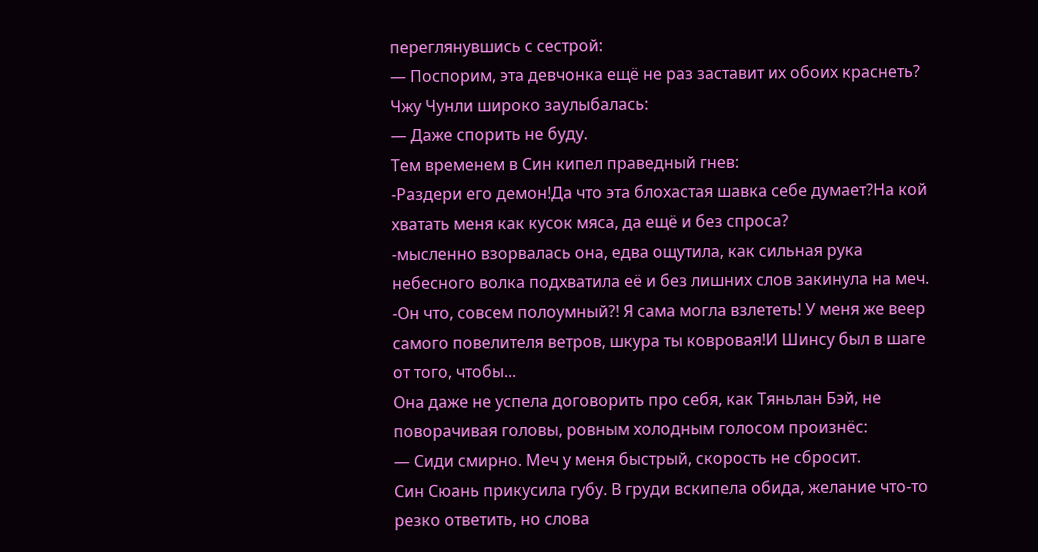переглянувшись с сестрой:
— Поспорим, эта девчонка ещё не раз заставит их обоих краснеть?
Чжу Чунли широко заулыбалась:
— Даже спорить не буду.
Тем временем в Син кипел праведный гнев:
-Раздери его демон!Да что эта блохастая шавка себе думает?На кой хватать меня как кусок мяса, да ещё и без спроса?
-мысленно взорвалась она, едва ощутила, как сильная рука небесного волка подхватила её и без лишних слов закинула на меч.
-Он что, совсем полоумный?! Я сама могла взлететь! У меня же веер самого повелителя ветров, шкура ты ковровая!И Шинсу был в шаге от того, чтобы...
Она даже не успела договорить про себя, как Тяньлан Бэй, не поворачивая головы, ровным холодным голосом произнёс:
— Сиди смирно. Меч у меня быстрый, скорость не сбросит.
Син Сюань прикусила губу. В груди вскипела обида, желание что-то резко ответить, но слова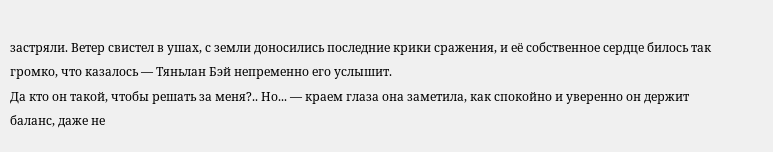застряли. Ветер свистел в ушах, с земли доносились последние крики сражения, и её собственное сердце билось так громко, что казалось — Тяньлан Бэй непременно его услышит.
Да кто он такой, чтобы решать за меня?.. Но... — краем глаза она заметила, как спокойно и уверенно он держит баланс, даже не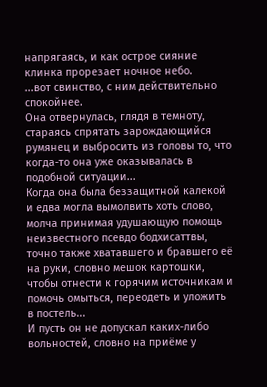напрягаясь, и как острое сияние клинка прорезает ночное небо.
...вот свинство, с ним действительно спокойнее.
Она отвернулась, глядя в темноту, стараясь спрятать зарождающийся румянец и выбросить из головы то, что когда-то она уже оказывалась в подобной ситуации...
Когда она была беззащитной калекой и едва могла вымолвить хоть слово, молча принимая удушающую помощь неизвестного псевдо бодхисаттвы, точно также хватавшего и бравшего её на руки, словно мешок картошки, чтобы отнести к горячим источникам и помочь омыться, переодеть и уложить в постель...
И пусть он не допускал каких-либо вольностей, словно на приёме у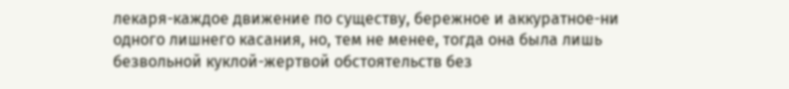лекаря-каждое движение по существу, бережное и аккуратное-ни одного лишнего касания, но, тем не менее, тогда она была лишь безвольной куклой-жертвой обстоятельств без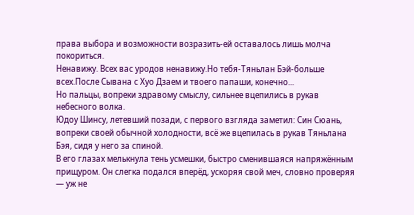права выбора и возможности возразить-ей оставалось лишь молча покориться.
Ненавижу. Всех вас уродов ненавижу.Но тебя-Тяньлан Бэй-больше всех.После Сывана с Хуо Дзаем и твоего папаши, конечно...
Но пальцы, вопреки здравому смыслу, сильнее вцепились в рукав небесного волка.
Юдоу Шинсу, летевший позади, с первого взгляда заметил: Син Сюань, вопреки своей обычной холодности, всё же вцепилась в рукав Тяньлана Бэя, сидя у него за спиной.
В его глазах мелькнула тень усмешки, быстро сменившаяся напряжённым прищуром. Он слегка подался вперёд, ускоряя свой меч, словно проверяя — уж не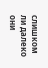слишком ли далеко они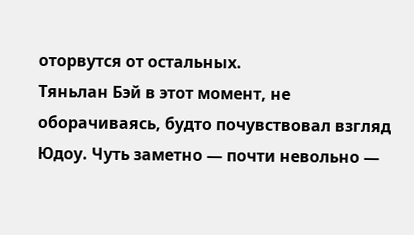оторвутся от остальных.
Тяньлан Бэй в этот момент, не оборачиваясь, будто почувствовал взгляд Юдоу. Чуть заметно — почти невольно —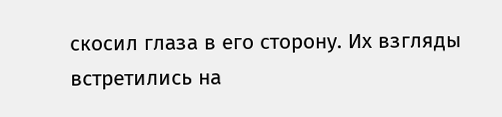скосил глаза в его сторону. Их взгляды встретились на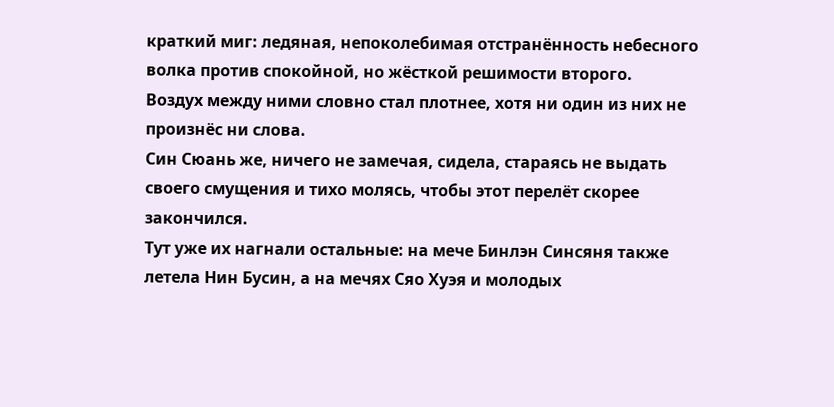краткий миг: ледяная, непоколебимая отстранённость небесного волка против спокойной, но жёсткой решимости второго.
Воздух между ними словно стал плотнее, хотя ни один из них не произнёс ни слова.
Син Сюань же, ничего не замечая, сидела, стараясь не выдать своего смущения и тихо молясь, чтобы этот перелёт скорее закончился.
Тут уже их нагнали остальные: на мече Бинлэн Синсяня также летела Нин Бусин, а на мечях Сяо Хуэя и молодых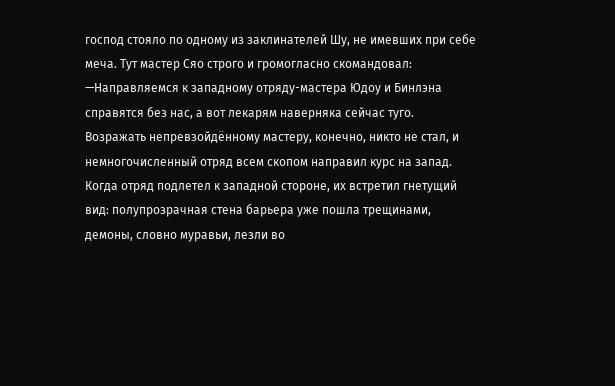господ стояло по одному из заклинателей Шу, не имевших при себе меча. Тут мастер Сяо строго и громогласно скомандовал:
—Направляемся к западному отряду-мастера Юдоу и Бинлэна справятся без нас, а вот лекарям наверняка сейчас туго.
Возражать непревзойдённому мастеру, конечно, никто не стал, и немногочисленный отряд всем скопом направил курс на запад.
Когда отряд подлетел к западной стороне, их встретил гнетущий вид: полупрозрачная стена барьера уже пошла трещинами, демоны, словно муравьи, лезли во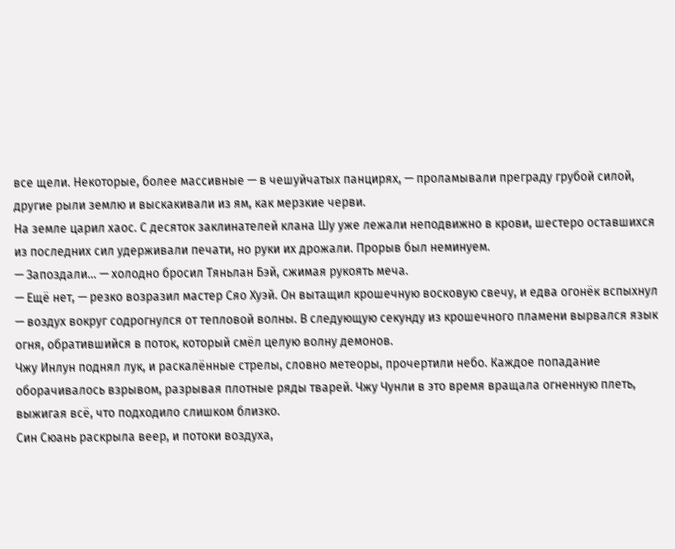все щели. Некоторые, более массивные — в чешуйчатых панцирях, — проламывали преграду грубой силой, другие рыли землю и выскакивали из ям, как мерзкие черви.
На земле царил хаос. С десяток заклинателей клана Шу уже лежали неподвижно в крови, шестеро оставшихся из последних сил удерживали печати, но руки их дрожали. Прорыв был неминуем.
— Запоздали... — холодно бросил Тяньлан Бэй, сжимая рукоять меча.
— Ещё нет, — резко возразил мастер Сяо Хуэй. Он вытащил крошечную восковую свечу, и едва огонёк вспыхнул — воздух вокруг содрогнулся от тепловой волны. В следующую секунду из крошечного пламени вырвался язык огня, обратившийся в поток, который смёл целую волну демонов.
Чжу Инлун поднял лук, и раскалённые стрелы, словно метеоры, прочертили небо. Каждое попадание оборачивалось взрывом, разрывая плотные ряды тварей. Чжу Чунли в это время вращала огненную плеть, выжигая всё, что подходило слишком близко.
Син Сюань раскрыла веер, и потоки воздуха,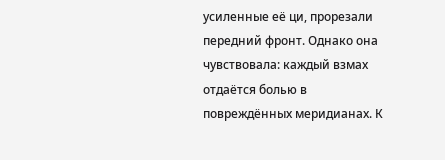усиленные её ци, прорезали передний фронт. Однако она чувствовала: каждый взмах отдаётся болью в повреждённых меридианах. К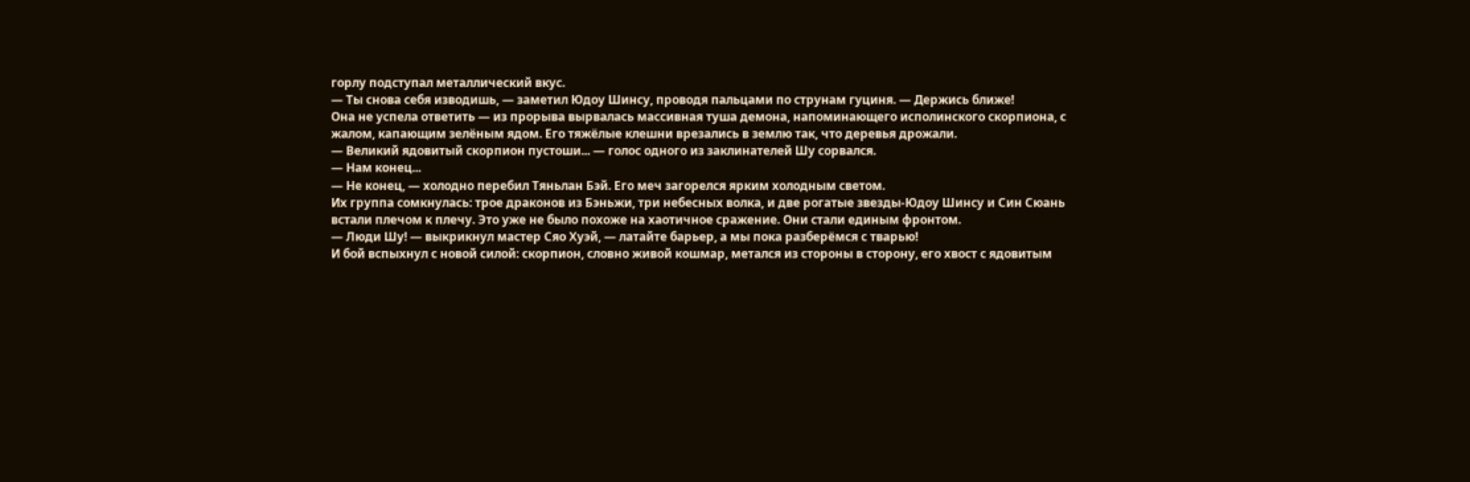горлу подступал металлический вкус.
— Ты снова себя изводишь, — заметил Юдоу Шинсу, проводя пальцами по струнам гуциня. — Держись ближе!
Она не успела ответить — из прорыва вырвалась массивная туша демона, напоминающего исполинского скорпиона, с жалом, капающим зелёным ядом. Его тяжёлые клешни врезались в землю так, что деревья дрожали.
— Великий ядовитый скорпион пустоши... — голос одного из заклинателей Шу сорвался.
— Нам конец...
— Не конец, — холодно перебил Тяньлан Бэй. Его меч загорелся ярким холодным светом.
Их группа сомкнулась: трое драконов из Бэньжи, три небесных волка, и две рогатые звезды-Юдоу Шинсу и Син Сюань встали плечом к плечу. Это уже не было похоже на хаотичное сражение. Они стали единым фронтом.
— Люди Шу! — выкрикнул мастер Сяо Хуэй, — латайте барьер, а мы пока разберёмся с тварью!
И бой вспыхнул с новой силой: скорпион, словно живой кошмар, метался из стороны в сторону, его хвост с ядовитым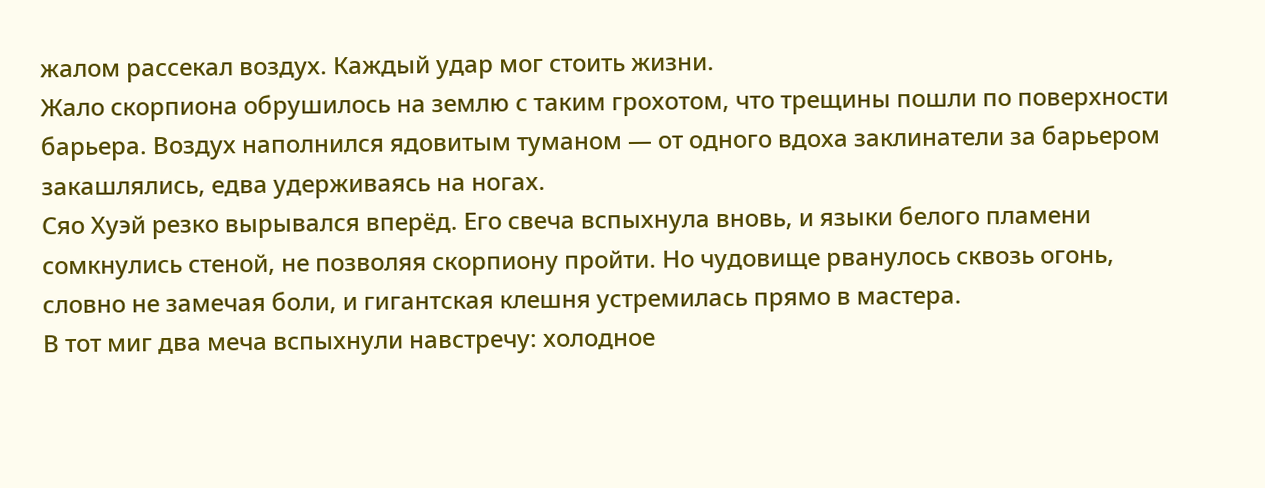жалом рассекал воздух. Каждый удар мог стоить жизни.
Жало скорпиона обрушилось на землю с таким грохотом, что трещины пошли по поверхности барьера. Воздух наполнился ядовитым туманом — от одного вдоха заклинатели за барьером закашлялись, едва удерживаясь на ногах.
Сяо Хуэй резко вырывался вперёд. Его свеча вспыхнула вновь, и языки белого пламени сомкнулись стеной, не позволяя скорпиону пройти. Но чудовище рванулось сквозь огонь, словно не замечая боли, и гигантская клешня устремилась прямо в мастера.
В тот миг два меча вспыхнули навстречу: холодное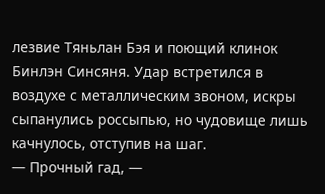лезвие Тяньлан Бэя и поющий клинок Бинлэн Синсяня. Удар встретился в воздухе с металлическим звоном, искры сыпанулись россыпью, но чудовище лишь качнулось, отступив на шаг.
— Прочный гад, —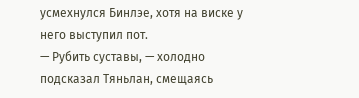усмехнулся Бинлэе, хотя на виске у него выступил пот.
— Рубить суставы, — холодно подсказал Тяньлан, смещаясь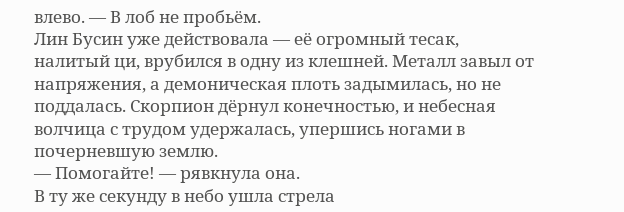влево. — В лоб не пробьём.
Лин Бусин уже действовала — её огромный тесак, налитый ци, врубился в одну из клешней. Металл завыл от напряжения, а демоническая плоть задымилась, но не поддалась. Скорпион дёрнул конечностью, и небесная волчица с трудом удержалась, упершись ногами в почерневшую землю.
— Помогайте! — рявкнула она.
В ту же секунду в небо ушла стрела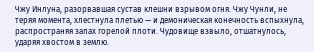Чжу Инлуна, разорвавшая сустав клешни взрывом огня. Чжу Чунли, не теряя момента, хлестнула плетью — и демоническая конечность вспыхнула, распространяя запах горелой плоти. Чудовище взвыло, отшатнулось, ударяя хвостом в землю.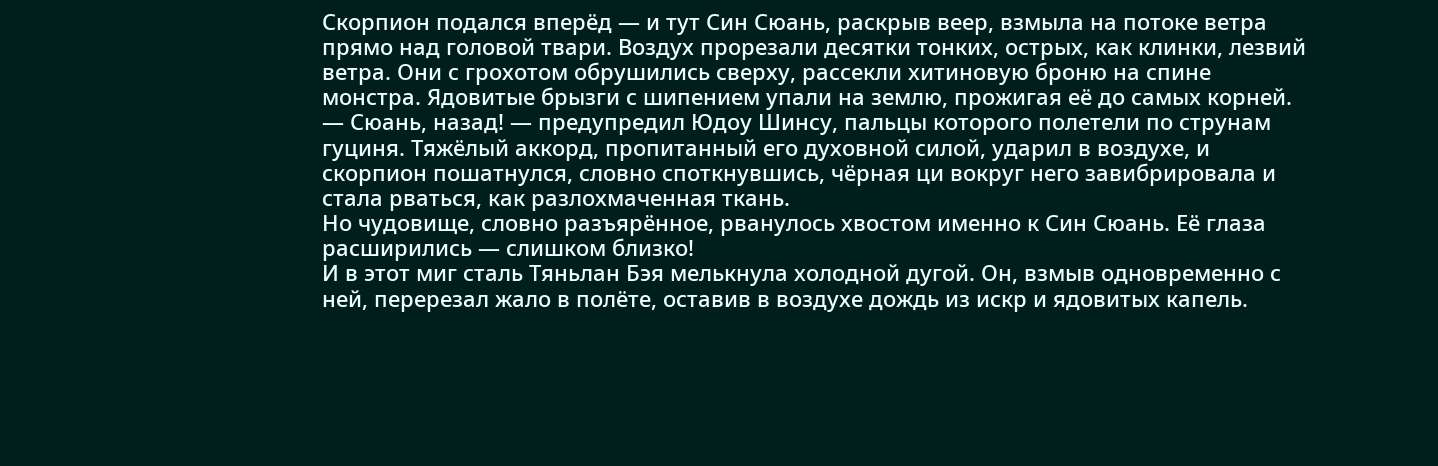Скорпион подался вперёд — и тут Син Сюань, раскрыв веер, взмыла на потоке ветра прямо над головой твари. Воздух прорезали десятки тонких, острых, как клинки, лезвий ветра. Они с грохотом обрушились сверху, рассекли хитиновую броню на спине монстра. Ядовитые брызги с шипением упали на землю, прожигая её до самых корней.
— Сюань, назад! — предупредил Юдоу Шинсу, пальцы которого полетели по струнам гуциня. Тяжёлый аккорд, пропитанный его духовной силой, ударил в воздухе, и скорпион пошатнулся, словно споткнувшись, чёрная ци вокруг него завибрировала и стала рваться, как разлохмаченная ткань.
Но чудовище, словно разъярённое, рванулось хвостом именно к Син Сюань. Её глаза расширились — слишком близко!
И в этот миг сталь Тяньлан Бэя мелькнула холодной дугой. Он, взмыв одновременно с ней, перерезал жало в полёте, оставив в воздухе дождь из искр и ядовитых капель.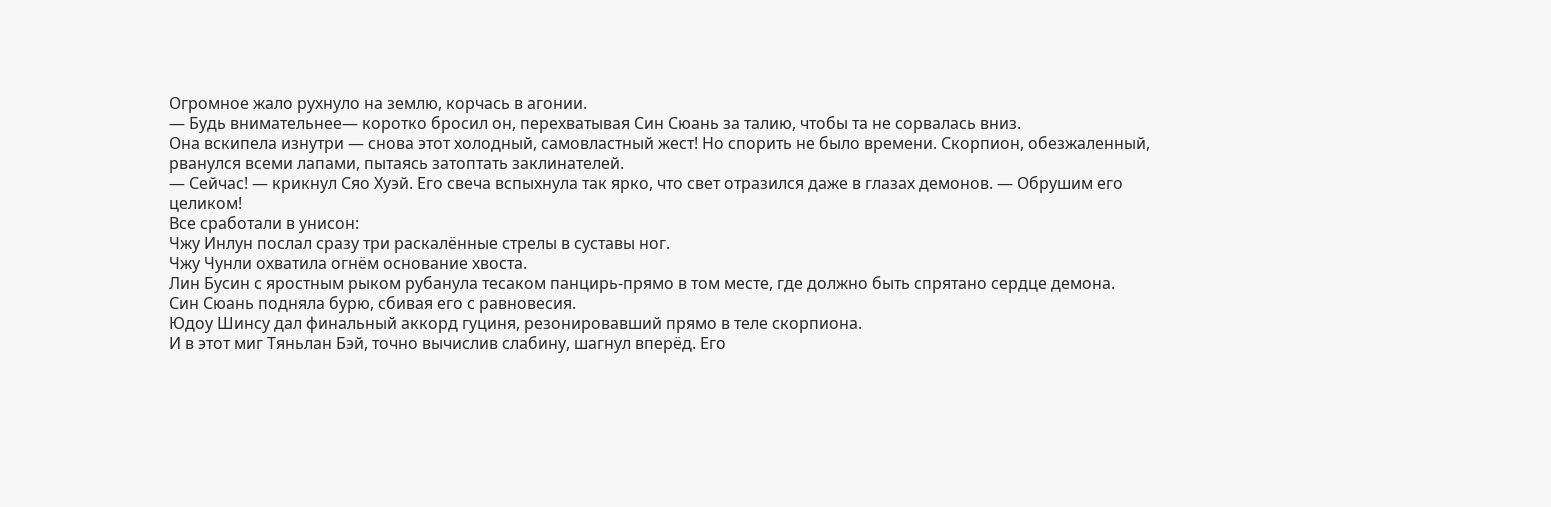Огромное жало рухнуло на землю, корчась в агонии.
— Будь внимательнее— коротко бросил он, перехватывая Син Сюань за талию, чтобы та не сорвалась вниз.
Она вскипела изнутри — снова этот холодный, самовластный жест! Но спорить не было времени. Скорпион, обезжаленный, рванулся всеми лапами, пытаясь затоптать заклинателей.
— Сейчас! — крикнул Сяо Хуэй. Его свеча вспыхнула так ярко, что свет отразился даже в глазах демонов. — Обрушим его целиком!
Все сработали в унисон:
Чжу Инлун послал сразу три раскалённые стрелы в суставы ног.
Чжу Чунли охватила огнём основание хвоста.
Лин Бусин с яростным рыком рубанула тесаком панцирь-прямо в том месте, где должно быть спрятано сердце демона.
Син Сюань подняла бурю, сбивая его с равновесия.
Юдоу Шинсу дал финальный аккорд гуциня, резонировавший прямо в теле скорпиона.
И в этот миг Тяньлан Бэй, точно вычислив слабину, шагнул вперёд. Его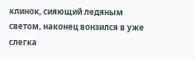клинок, сияющий ледяным светом, наконец вонзился в уже слегка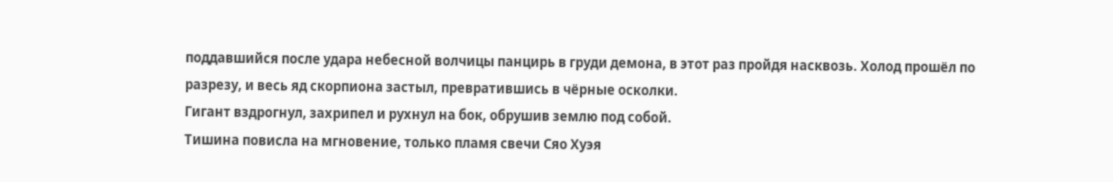поддавшийся после удара небесной волчицы панцирь в груди демона, в этот раз пройдя насквозь. Холод прошёл по разрезу, и весь яд скорпиона застыл, превратившись в чёрные осколки.
Гигант вздрогнул, захрипел и рухнул на бок, обрушив землю под собой.
Тишина повисла на мгновение, только пламя свечи Сяо Хуэя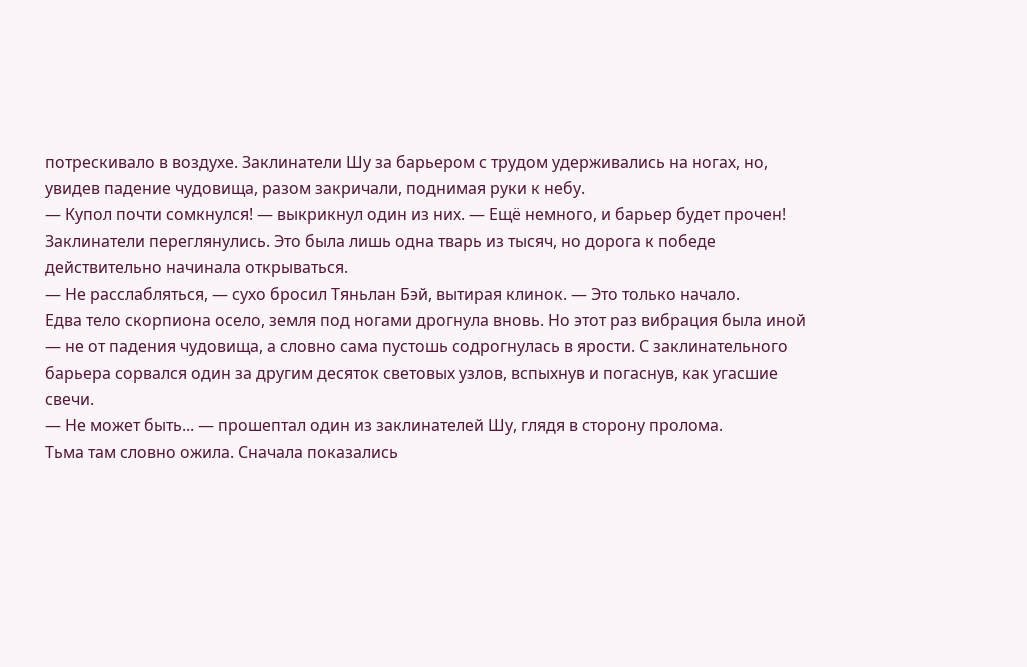потрескивало в воздухе. Заклинатели Шу за барьером с трудом удерживались на ногах, но, увидев падение чудовища, разом закричали, поднимая руки к небу.
— Купол почти сомкнулся! — выкрикнул один из них. — Ещё немного, и барьер будет прочен!
Заклинатели переглянулись. Это была лишь одна тварь из тысяч, но дорога к победе действительно начинала открываться.
— Не расслабляться, — сухо бросил Тяньлан Бэй, вытирая клинок. — Это только начало.
Едва тело скорпиона осело, земля под ногами дрогнула вновь. Но этот раз вибрация была иной — не от падения чудовища, а словно сама пустошь содрогнулась в ярости. С заклинательного барьера сорвался один за другим десяток световых узлов, вспыхнув и погаснув, как угасшие свечи.
— Не может быть... — прошептал один из заклинателей Шу, глядя в сторону пролома.
Тьма там словно ожила. Сначала показались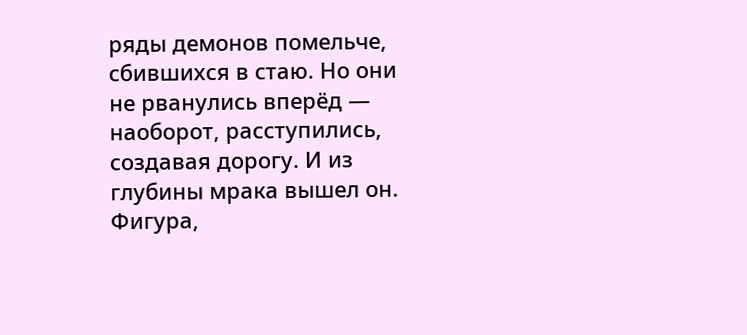ряды демонов помельче, сбившихся в стаю. Но они не рванулись вперёд — наоборот, расступились, создавая дорогу. И из глубины мрака вышел он.
Фигура,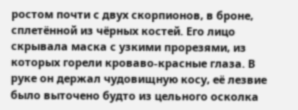ростом почти с двух скорпионов, в броне, сплетённой из чёрных костей. Его лицо скрывала маска с узкими прорезями, из которых горели кроваво-красные глаза. В руке он держал чудовищную косу, её лезвие было выточено будто из цельного осколка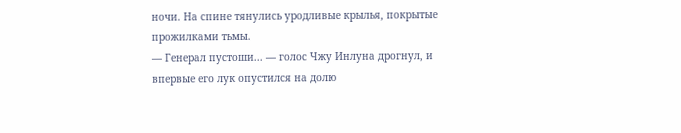ночи. На спине тянулись уродливые крылья, покрытые прожилками тьмы.
— Генерал пустоши... — голос Чжу Инлуна дрогнул, и впервые его лук опустился на долю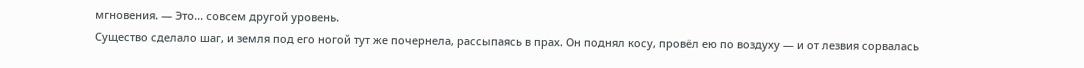мгновения. — Это... совсем другой уровень.
Существо сделало шаг, и земля под его ногой тут же почернела, рассыпаясь в прах. Он поднял косу, провёл ею по воздуху — и от лезвия сорвалась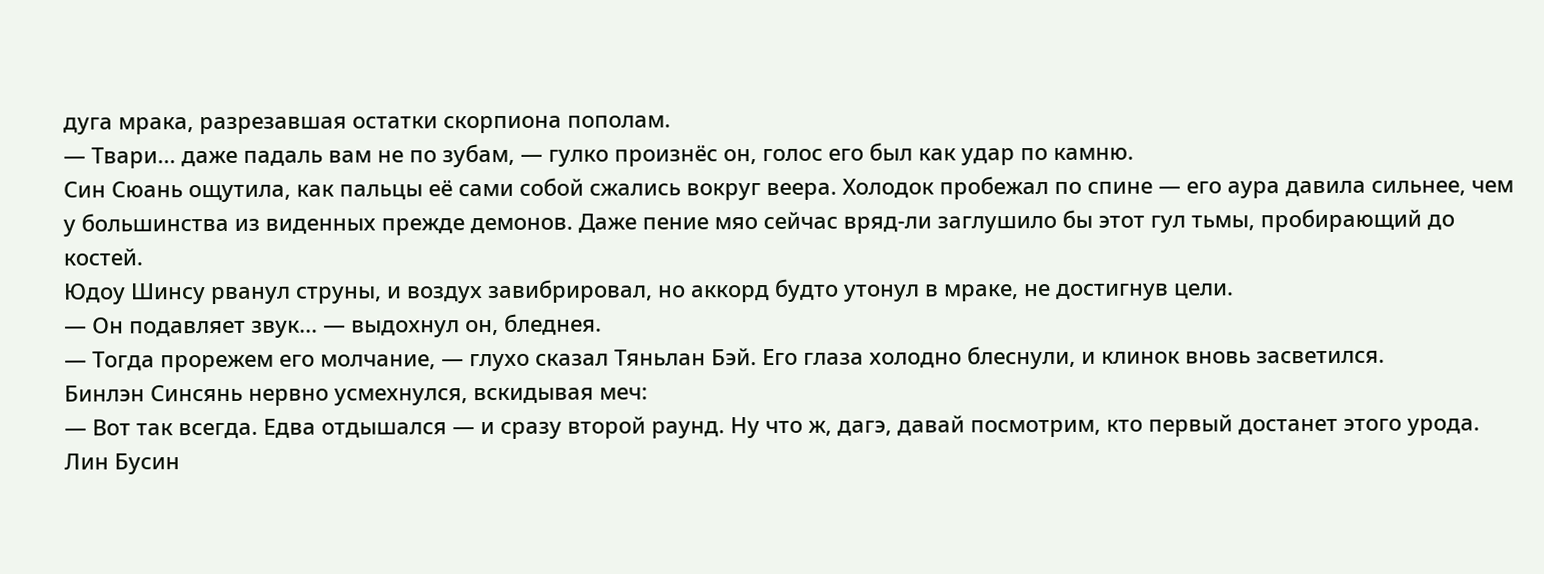дуга мрака, разрезавшая остатки скорпиона пополам.
— Твари... даже падаль вам не по зубам, — гулко произнёс он, голос его был как удар по камню.
Син Сюань ощутила, как пальцы её сами собой сжались вокруг веера. Холодок пробежал по спине — его аура давила сильнее, чем у большинства из виденных прежде демонов. Даже пение мяо сейчас вряд-ли заглушило бы этот гул тьмы, пробирающий до костей.
Юдоу Шинсу рванул струны, и воздух завибрировал, но аккорд будто утонул в мраке, не достигнув цели.
— Он подавляет звук... — выдохнул он, бледнея.
— Тогда прорежем его молчание, — глухо сказал Тяньлан Бэй. Его глаза холодно блеснули, и клинок вновь засветился.
Бинлэн Синсянь нервно усмехнулся, вскидывая меч:
— Вот так всегда. Едва отдышался — и сразу второй раунд. Ну что ж, дагэ, давай посмотрим, кто первый достанет этого урода.
Лин Бусин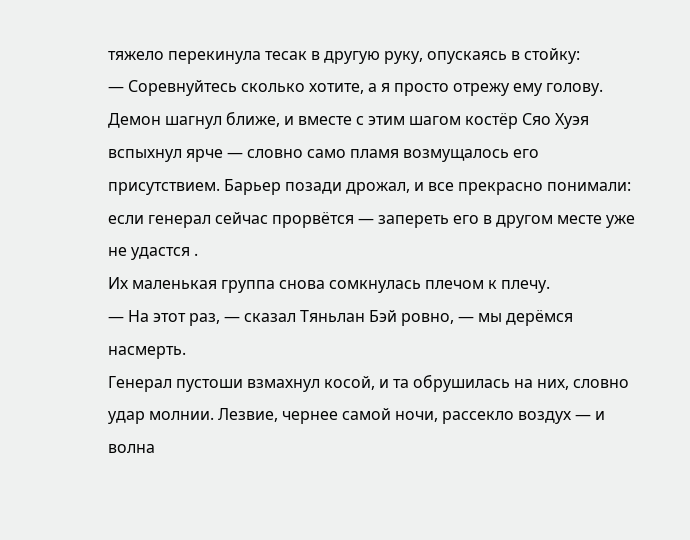тяжело перекинула тесак в другую руку, опускаясь в стойку:
— Соревнуйтесь сколько хотите, а я просто отрежу ему голову.
Демон шагнул ближе, и вместе с этим шагом костёр Сяо Хуэя вспыхнул ярче — словно само пламя возмущалось его присутствием. Барьер позади дрожал, и все прекрасно понимали: если генерал сейчас прорвётся — запереть его в другом месте уже не удастся .
Их маленькая группа снова сомкнулась плечом к плечу.
— На этот раз, — сказал Тяньлан Бэй ровно, — мы дерёмся насмерть.
Генерал пустоши взмахнул косой, и та обрушилась на них, словно удар молнии. Лезвие, чернее самой ночи, рассекло воздух — и волна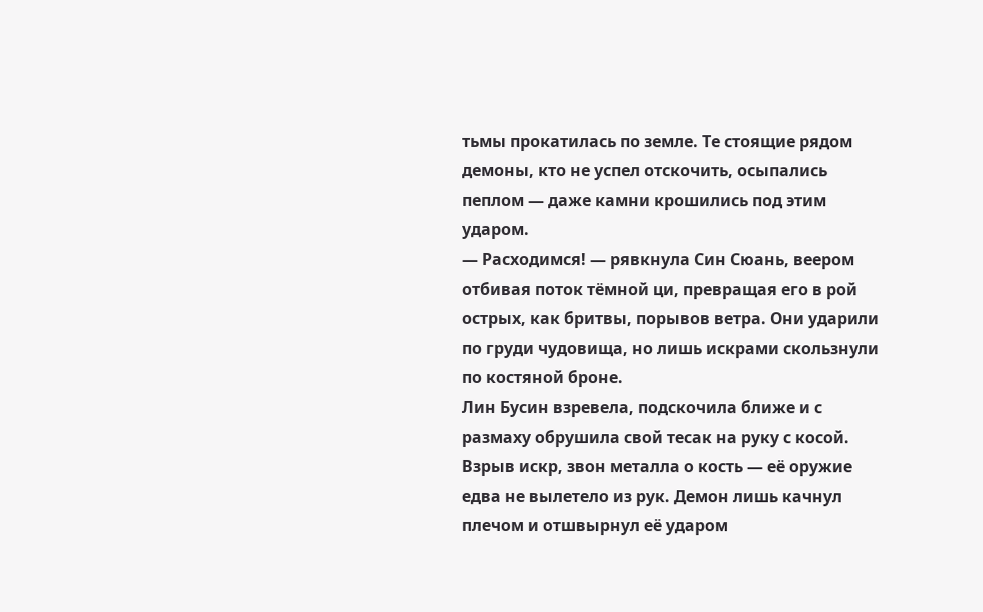тьмы прокатилась по земле. Те стоящие рядом демоны, кто не успел отскочить, осыпались пеплом — даже камни крошились под этим ударом.
— Расходимся! — рявкнула Син Сюань, веером отбивая поток тёмной ци, превращая его в рой острых, как бритвы, порывов ветра. Они ударили по груди чудовища, но лишь искрами скользнули по костяной броне.
Лин Бусин взревела, подскочила ближе и с размаху обрушила свой тесак на руку с косой. Взрыв искр, звон металла о кость — её оружие едва не вылетело из рук. Демон лишь качнул плечом и отшвырнул её ударом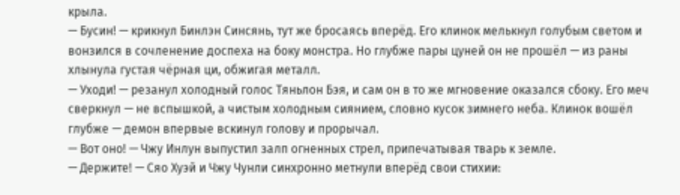крыла.
— Бусин! — крикнул Бинлэн Синсянь, тут же бросаясь вперёд. Его клинок мелькнул голубым светом и вонзился в сочленение доспеха на боку монстра. Но глубже пары цуней он не прошёл — из раны хлынула густая чёрная ци, обжигая металл.
— Уходи! — резанул холодный голос Тяньлон Бэя, и сам он в то же мгновение оказался сбоку. Его меч сверкнул — не вспышкой, а чистым холодным сиянием, словно кусок зимнего неба. Клинок вошёл глубже — демон впервые вскинул голову и прорычал.
— Вот оно! — Чжу Инлун выпустил залп огненных стрел, припечатывая тварь к земле.
— Держите! — Сяо Хуэй и Чжу Чунли синхронно метнули вперёд свои стихии: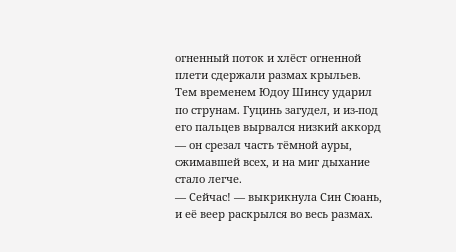огненный поток и хлёст огненной плети сдержали размах крыльев.
Тем временем Юдоу Шинсу ударил по струнам. Гуцинь загудел, и из-под его пальцев вырвался низкий аккорд — он срезал часть тёмной ауры, сжимавшей всех, и на миг дыхание стало легче.
— Сейчас! — выкрикнула Син Сюань, и её веер раскрылся во весь размах.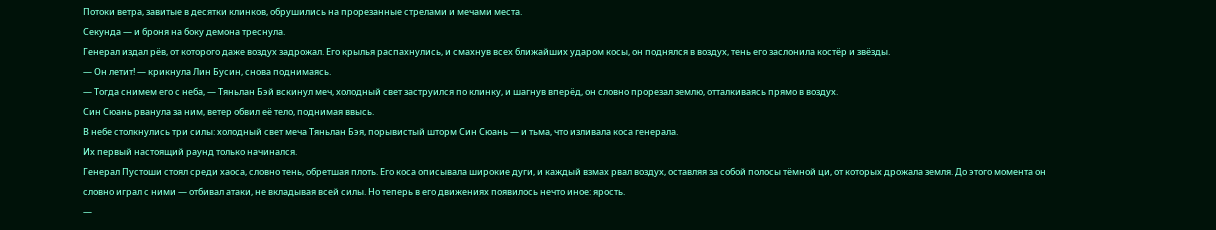Потоки ветра, завитые в десятки клинков, обрушились на прорезанные стрелами и мечами места.
Секунда — и броня на боку демона треснула.
Генерал издал рёв, от которого даже воздух задрожал. Его крылья распахнулись, и смахнув всех ближайших ударом косы, он поднялся в воздух, тень его заслонила костёр и звёзды.
— Он летит! — крикнула Лин Бусин, снова поднимаясь.
— Тогда снимем его с неба, — Тяньлан Бэй вскинул меч, холодный свет заструился по клинку, и шагнув вперёд, он словно прорезал землю, отталкиваясь прямо в воздух.
Син Сюань рванула за ним, ветер обвил её тело, поднимая ввысь.
В небе столкнулись три силы: холодный свет меча Тяньлан Бэя, порывистый шторм Син Сюань — и тьма, что изливала коса генерала.
Их первый настоящий раунд только начинался.
Генерал Пустоши стоял среди хаоса, словно тень, обретшая плоть. Его коса описывала широкие дуги, и каждый взмах рвал воздух, оставляя за собой полосы тёмной ци, от которых дрожала земля. До этого момента он словно играл с ними — отбивал атаки, не вкладывая всей силы. Но теперь в его движениях появилось нечто иное: ярость.
—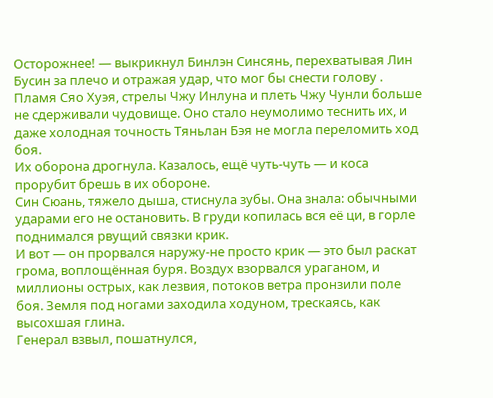Осторожнее! — выкрикнул Бинлэн Синсянь, перехватывая Лин Бусин за плечо и отражая удар, что мог бы снести голову .
Пламя Сяо Хуэя, стрелы Чжу Инлуна и плеть Чжу Чунли больше не сдерживали чудовище. Оно стало неумолимо теснить их, и даже холодная точность Тяньлан Бэя не могла переломить ход боя.
Их оборона дрогнула. Казалось, ещё чуть-чуть — и коса прорубит брешь в их обороне.
Син Сюань, тяжело дыша, стиснула зубы. Она знала: обычными ударами его не остановить. В груди копилась вся её ци, в горле поднимался рвущий связки крик.
И вот — он прорвался наружу-не просто крик — это был раскат грома, воплощённая буря. Воздух взорвался ураганом, и миллионы острых, как лезвия, потоков ветра пронзили поле боя. Земля под ногами заходила ходуном, трескаясь, как высохшая глина.
Генерал взвыл, пошатнулся,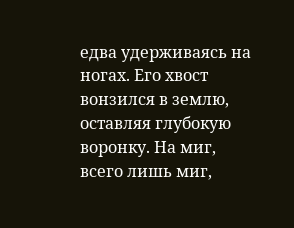едва удерживаясь на ногах. Его хвост вонзился в землю, оставляя глубокую воронку. На миг, всего лишь миг,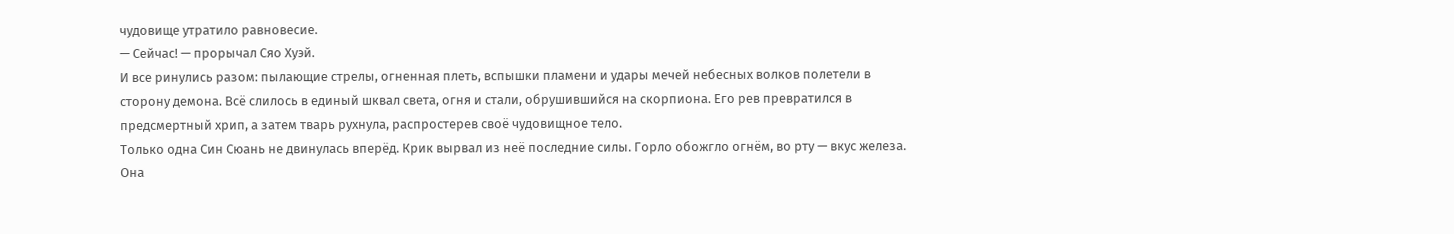чудовище утратило равновесие.
— Сейчас! — прорычал Сяо Хуэй.
И все ринулись разом: пылающие стрелы, огненная плеть, вспышки пламени и удары мечей небесных волков полетели в сторону демона. Всё слилось в единый шквал света, огня и стали, обрушившийся на скорпиона. Его рев превратился в предсмертный хрип, а затем тварь рухнула, распростерев своё чудовищное тело.
Только одна Син Сюань не двинулась вперёд. Крик вырвал из неё последние силы. Горло обожгло огнём, во рту — вкус железа. Она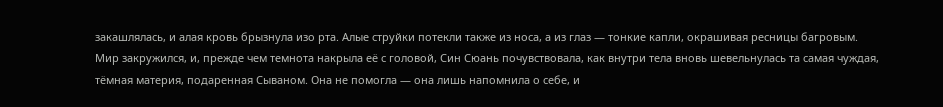закашлялась, и алая кровь брызнула изо рта. Алые струйки потекли также из носа, а из глаз — тонкие капли, окрашивая ресницы багровым.
Мир закружился, и, прежде чем темнота накрыла её с головой, Син Сюань почувствовала, как внутри тела вновь шевельнулась та самая чуждая, тёмная материя, подаренная Сываном. Она не помогла — она лишь напомнила о себе, и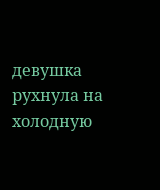девушка рухнула на холодную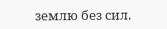землю без сил.